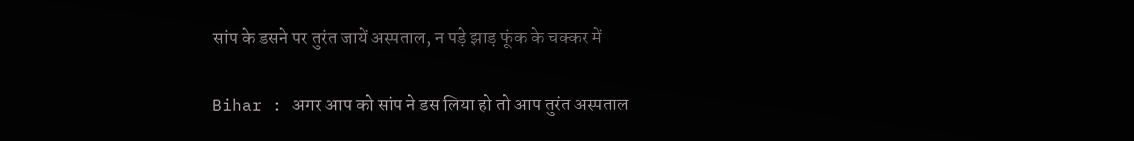सांप के डसने पर तुरंत जायें अस्पताल, न पड़े झाड़ फूंक के चक्कर में

Bihar : अगर आप को सांप ने डस लिया हो तो आप तुरंत अस्पताल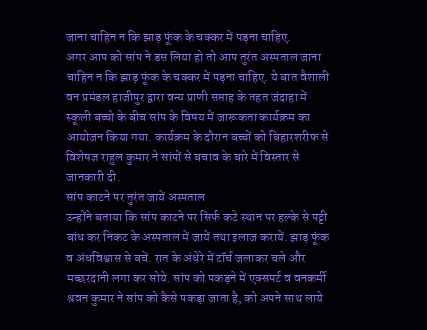जाना चाहिन न कि झाड़ फूंक के चक्कर में पड़ना चाहिए.
अगर आप को सांप ने डस लिया हो तो आप तुरंत अस्पताल जाना चाहिन न कि झाड़ फूंक के चक्कर में पड़ना चाहिए. ये बात वैशाली वन प्रमंडल हाजीपुर द्वारा वन्य प्राणी सप्ताह के तहत जंदाहा में स्कूली बच्चो के बीच सांप के विषय में जारूकता कार्यक्रम का आयोजन किया गया. कार्यक्रम के दौरान बच्चों को बिहारशरीफ से विशेषज्ञ राहुल कुमार ने सांपों से बचाव के बारे में विस्तार से जानकारी दी.
सांप काटने पर तुरंत जायें अस्पताल
उन्होंने बताया कि सांप काटने पर सिर्फ कटे स्थान पर हल्के से पट्टी बांध कर निकट के अस्पताल में जायें तथा इलाज करायें. झाड़ फूंक व अंधविश्वास से बचें. रात के अंधेरे में टॉर्च जलाकर चले और मच्छरदानी लगा कर सोये. सांप को पकड़ने में एक्सपर्ट व वनकर्मी श्रवन कुमार ने सांप को कैसे पकड़ा जाता है, को अपने साथ लाये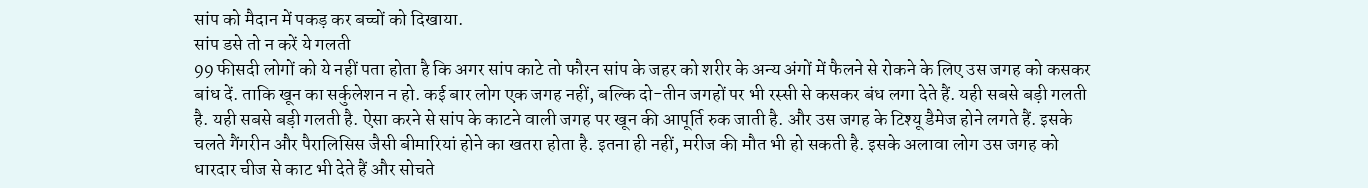सांप को मैदान में पकड़ कर बच्चों को दिखाया.
सांप डसे तो न करें ये गलती
99 फीसदी लोगों को ये नहीं पता होता है कि अगर सांप काटे तो फौरन सांप के जहर को शरीर के अन्य अंगों में फैलने से रोकने के लिए उस जगह को कसकर बांध दें. ताकि खून का सर्कुलेशन न हो. कई बार लोग एक जगह नहीं, बल्कि दो-तीन जगहों पर भी रस्सी से कसकर बंध लगा देते हैं. यही सबसे बड़ी गलती है. यही सबसे बड़ी गलती है. ऐसा करने से सांप के काटने वाली जगह पर खून की आपूर्ति रुक जाती है. और उस जगह के टिश्यू डैमेज होने लगते हैं. इसके चलते गैंगरीन और पैरालिसिस जैसी बीमारियां होने का खतरा होता है. इतना ही नहीं, मरीज की मौत भी हो सकती है. इसके अलावा लोग उस जगह को धारदार चीज से काट भी देते हैं और सोचते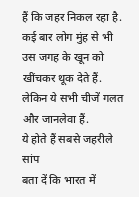हैं कि जहर निकल रहा है. कई बार लोग मुंह से भी उस जगह के खून को खींचकर थूक देते हैं. लेकिन ये सभी चीजें गलत और जानलेवा हैं.
ये होते हैं सबसे जहरीले सांप
बता दें कि भारत में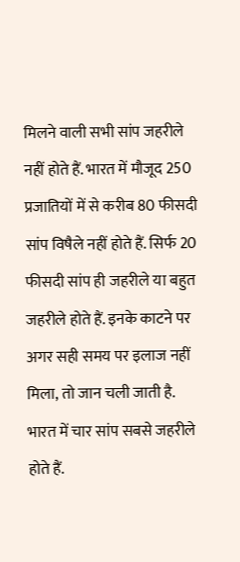मिलने वाली सभी सांप जहरीले नहीं होते हैं. भारत में मौजूद 250 प्रजातियों में से करीब 80 फीसदी सांप विषैले नहीं होते हैं. सिर्फ 20 फीसदी सांप ही जहरीले या बहुत जहरीले होते हैं. इनके काटने पर अगर सही समय पर इलाज नहीं मिला, तो जान चली जाती है. भारत में चार सांप सबसे जहरीले होते हैं.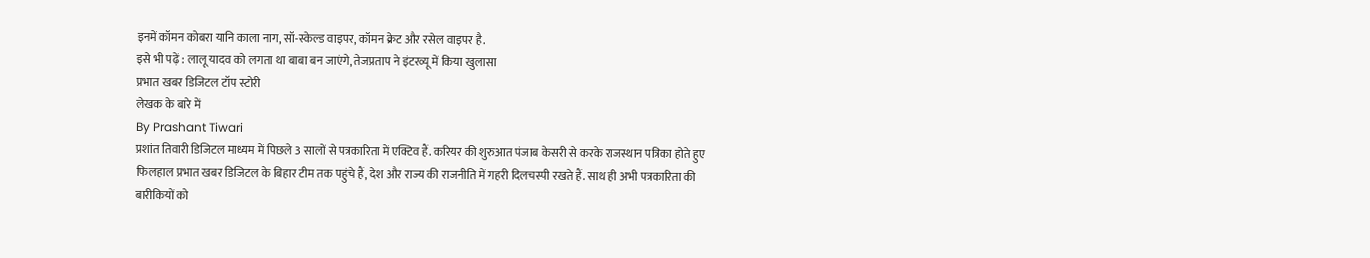इनमें कॉमन कोबरा यानि काला नाग, सॉ-स्केल्ड वाइपर, कॉमन क्रेट और रसेल वाइपर है.
इसे भी पढ़ें : लालू यादव को लगता था बाबा बन जाएंगे, तेजप्रताप ने इंटरव्यू में किया खुलासा
प्रभात खबर डिजिटल टॉप स्टोरी
लेखक के बारे में
By Prashant Tiwari
प्रशांत तिवारी डिजिटल माध्यम में पिछले 3 सालों से पत्रकारिता में एक्टिव हैं. करियर की शुरुआत पंजाब केसरी से करके राजस्थान पत्रिका होते हुए फिलहाल प्रभात खबर डिजिटल के बिहार टीम तक पहुंचे हैं, देश और राज्य की राजनीति में गहरी दिलचस्पी रखते हैं. साथ ही अभी पत्रकारिता की बारीकियों को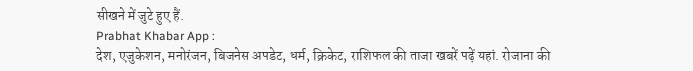सीखने में जुटे हुए हैं.
Prabhat Khabar App :
देश, एजुकेशन, मनोरंजन, बिजनेस अपडेट, धर्म, क्रिकेट, राशिफल की ताजा खबरें पढ़ें यहां. रोजाना की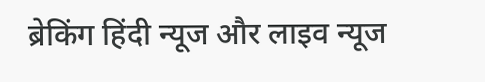ब्रेकिंग हिंदी न्यूज और लाइव न्यूज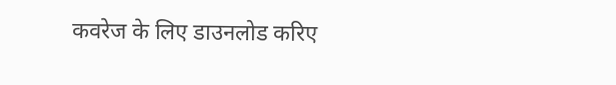कवरेज के लिए डाउनलोड करिए